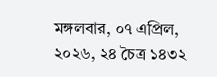মঙ্গলবার, ০৭ এপ্রিল, ২০২৬, ২৪ চৈত্র ১৪৩২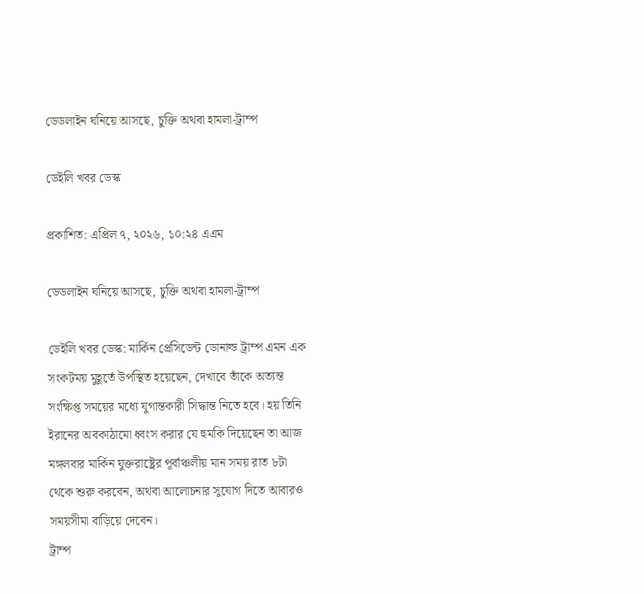ডেডলাইন ঘনিয়ে আসছে, চুক্তি অথবা হামলা-ট্রাম্প

ডেইলি খবর ডেস্ক

প্রকাশিত: এপ্রিল ৭, ২০২৬, ১০:২৪ এএম

ডেডলাইন ঘনিয়ে আসছে, চুক্তি অথবা হামলা-ট্রাম্প

ডেইলি খবর ডেস্ক: মার্কিন প্রেসিডেন্ট ডোনাল্ড ট্রাম্প এমন এক সংকটময় মুহূর্তে উপস্থিত হয়েছেন, দেখাবে তাঁকে অত্যন্ত সংক্ষিপ্ত সময়ের মধ্যে যুগান্তকারী সিদ্ধান্ত নিতে হবে। হয় তিনি ইরানের অবকাঠামো ধ্বংস করার যে হুমকি দিয়েছেন তা আজ মঙ্গলবার মার্কিন যুক্তরাষ্ট্রের পূর্বাঞ্চলীয় মান সময় রাত ৮টা থেকে শুরু করবেন, অথবা আলোচনার সুযোগ দিতে আবারও সময়সীমা বাড়িয়ে দেবেন।
ট্রাম্প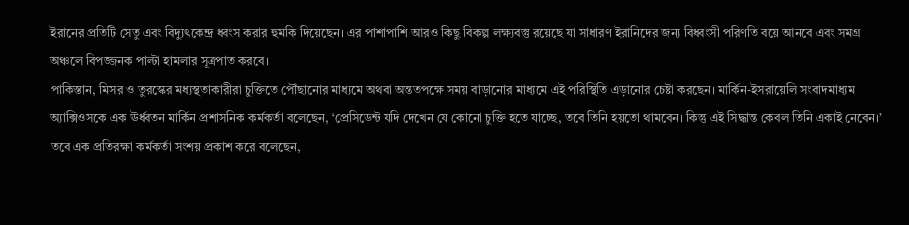ইরানের প্রতিটি সেতু এবং বিদ্যুৎকেন্দ্র ধ্বংস করার হুমকি দিয়েছেন। এর পাশাপাশি আরও কিছু বিকল্প লক্ষ্যবস্তু রয়েছে যা সাধারণ ইরানিদের জন্য বিধ্বংসী পরিণতি বয়ে আনবে এবং সমগ্র অঞ্চলে বিপজ্জনক পাল্টা হামলার সূত্রপাত করবে।
পাকিস্তান, মিসর ও তুরস্কের মধ্যস্থতাকারীরা চুক্তিতে পৌঁছানোর মাধ্যমে অথবা অন্ততপক্ষে সময় বাড়ানোর মাধ্যমে এই পরিস্থিতি এড়ানোর চেষ্টা করছেন। মার্কিন-ইসরায়েলি সংবাদমাধ্যম অ্যাক্সিওসকে এক ঊর্ধ্বতন মার্কিন প্রশাসনিক কর্মকর্তা বলেছেন, ‘প্রেসিডেন্ট যদি দেখেন যে কোনো চুক্তি হতে যাচ্ছে, তবে তিনি হয়তো থামবেন। কিন্তু এই সিদ্ধান্ত কেবল তিনি একাই নেবেন।’ তবে এক প্রতিরক্ষা কর্মকর্তা সংশয় প্রকাশ করে বলেছেন,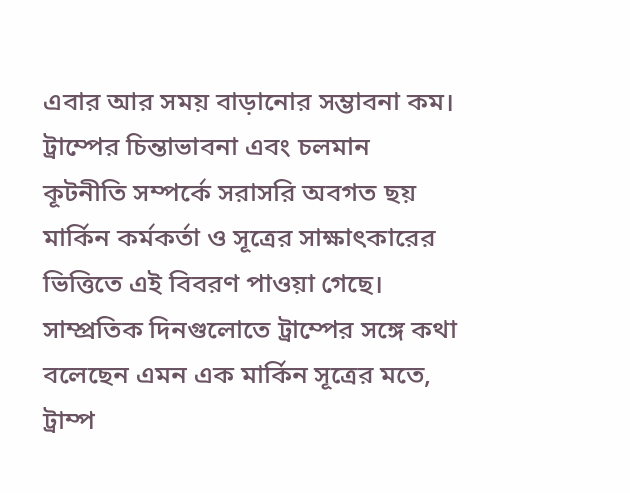এবার আর সময় বাড়ানোর সম্ভাবনা কম।
ট্রাম্পের চিন্তাভাবনা এবং চলমান কূটনীতি সম্পর্কে সরাসরি অবগত ছয় মার্কিন কর্মকর্তা ও সূত্রের সাক্ষাৎকারের ভিত্তিতে এই বিবরণ পাওয়া গেছে। সাম্প্রতিক দিনগুলোতে ট্রাম্পের সঙ্গে কথা বলেছেন এমন এক মার্কিন সূত্রের মতে, ট্রাম্প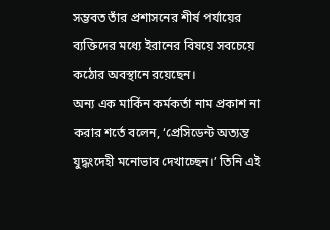সম্ভবত তাঁর প্রশাসনের শীর্ষ পর্যায়ের ব্যক্তিদের মধ্যে ইরানের বিষয়ে সবচেয়ে কঠোর অবস্থানে রয়েছেন।
অন্য এক মার্কিন কর্মকর্তা নাম প্রকাশ না করার শর্তে বলেন, ‘প্রেসিডেন্ট অত্যন্ত যুদ্ধংদেহী মনোভাব দেখাচ্ছেন।’ তিনি এই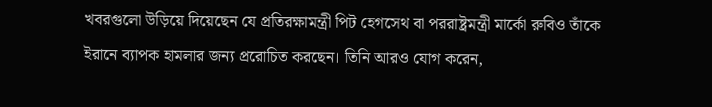খবরগুলো উড়িয়ে দিয়েছেন যে প্রতিরক্ষামন্ত্রী পিট হেগসেথ বা পররাষ্ট্রমন্ত্রী মার্কো রুবিও তাঁকে ইরানে ব্যাপক হামলার জন্য প্ররোচিত করছেন। তিনি আরও যোগ করেন,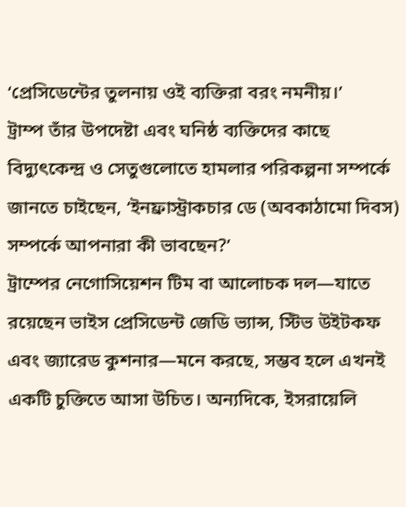‘প্রেসিডেন্টের তুলনায় ওই ব্যক্তিরা বরং নমনীয়।’
ট্রাম্প তাঁর উপদেষ্টা এবং ঘনিষ্ঠ ব্যক্তিদের কাছে বিদ্যুৎকেন্দ্র ও সেতুগুলোতে হামলার পরিকল্পনা সম্পর্কে জানতে চাইছেন, ‘ইনফ্রাস্ট্রাকচার ডে (অবকাঠামো দিবস) সম্পর্কে আপনারা কী ভাবছেন?’
ট্রাম্পের নেগোসিয়েশন টিম বা আলোচক দল—যাতে রয়েছেন ভাইস প্রেসিডেন্ট জেডি ভ্যান্স, স্টিভ উইটকফ এবং জ্যারেড কুশনার—মনে করছে, সম্ভব হলে এখনই একটি চুক্তিতে আসা উচিত। অন্যদিকে, ইসরায়েলি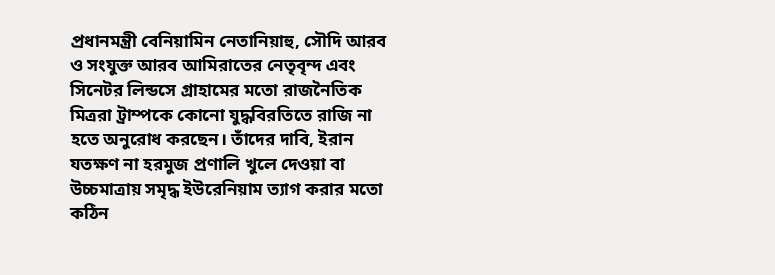প্রধানমন্ত্রী বেনিয়ামিন নেতানিয়াহু, সৌদি আরব ও সংযুক্ত আরব আমিরাতের নেতৃবৃন্দ এবং সিনেটর লিন্ডসে গ্রাহামের মতো রাজনৈতিক মিত্ররা ট্রাম্পকে কোনো যুদ্ধবিরতিতে রাজি না হতে অনুরোধ করছেন। তাঁদের দাবি, ইরান যতক্ষণ না হরমুজ প্রণালি খুলে দেওয়া বা উচ্চমাত্রায় সমৃদ্ধ ইউরেনিয়াম ত্যাগ করার মতো কঠিন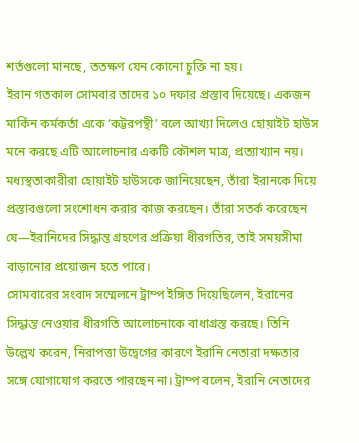শর্তগুলো মানছে, ততক্ষণ যেন কোনো চুক্তি না হয়।
ইরান গতকাল সোমবার তাদের ১০ দফার প্রস্তাব দিয়েছে। একজন মার্কিন কর্মকর্তা একে ‘কট্টরপন্থী’ বলে আখ্যা দিলেও হোয়াইট হাউস মনে করছে এটি আলোচনার একটি কৌশল মাত্র, প্রত্যাখ্যান নয়। মধ্যস্থতাকারীরা হোয়াইট হাউসকে জানিয়েছেন, তাঁরা ইরানকে দিয়ে প্রস্তাবগুলো সংশোধন করার কাজ করছেন। তাঁরা সতর্ক করেছেন যে—ইরানিদের সিদ্ধান্ত গ্রহণের প্রক্রিয়া ধীরগতির, তাই সময়সীমা বাড়ানোর প্রয়োজন হতে পারে।
সোমবারের সংবাদ সম্মেলনে ট্রাম্প ইঙ্গিত দিয়েছিলেন, ইরানের সিদ্ধান্ত নেওয়ার ধীরগতি আলোচনাকে বাধাগ্রস্ত করছে। তিনি উল্লেখ করেন, নিরাপত্তা উদ্বেগের কারণে ইরানি নেতারা দক্ষতার সঙ্গে যোগাযোগ করতে পারছেন না। ট্রাম্প বলেন, ইরানি নেতাদের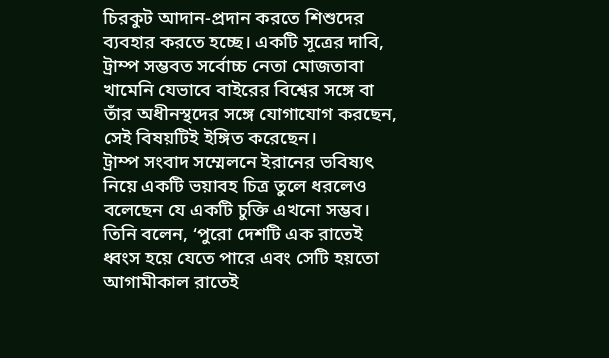চিরকুট আদান-প্রদান করতে শিশুদের ব্যবহার করতে হচ্ছে। একটি সূত্রের দাবি, ট্রাম্প সম্ভবত সর্বোচ্চ নেতা মোজতাবা খামেনি যেভাবে বাইরের বিশ্বের সঙ্গে বা তাঁর অধীনস্থদের সঙ্গে যোগাযোগ করছেন, সেই বিষয়টিই ইঙ্গিত করেছেন।
ট্রাম্প সংবাদ সম্মেলনে ইরানের ভবিষ্যৎ নিয়ে একটি ভয়াবহ চিত্র তুলে ধরলেও বলেছেন যে একটি চুক্তি এখনো সম্ভব। তিনি বলেন, ‘পুরো দেশটি এক রাতেই ধ্বংস হয়ে যেতে পারে এবং সেটি হয়তো আগামীকাল রাতেই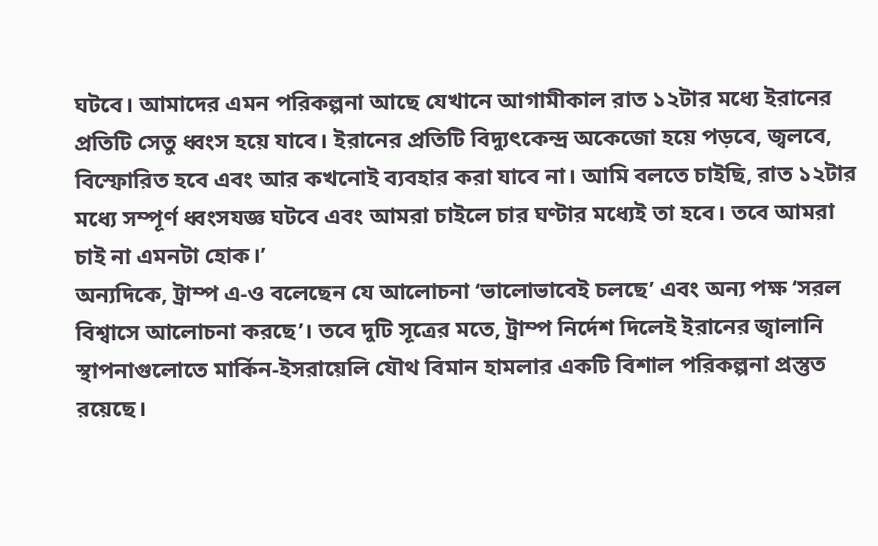ঘটবে। আমাদের এমন পরিকল্পনা আছে যেখানে আগামীকাল রাত ১২টার মধ্যে ইরানের প্রতিটি সেতু ধ্বংস হয়ে যাবে। ইরানের প্রতিটি বিদ্যুৎকেন্দ্র অকেজো হয়ে পড়বে, জ্বলবে, বিস্ফোরিত হবে এবং আর কখনোই ব্যবহার করা যাবে না। আমি বলতে চাইছি, রাত ১২টার মধ্যে সম্পূর্ণ ধ্বংসযজ্ঞ ঘটবে এবং আমরা চাইলে চার ঘণ্টার মধ্যেই তা হবে। তবে আমরা চাই না এমনটা হোক।’
অন্যদিকে, ট্রাম্প এ-ও বলেছেন যে আলোচনা ‘ভালোভাবেই চলছে’ এবং অন্য পক্ষ ‘সরল বিশ্বাসে আলোচনা করছে’। তবে দুটি সূত্রের মতে, ট্রাম্প নির্দেশ দিলেই ইরানের জ্বালানি স্থাপনাগুলোতে মার্কিন-ইসরায়েলি যৌথ বিমান হামলার একটি বিশাল পরিকল্পনা প্রস্তুত রয়েছে।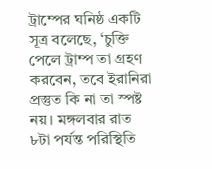ট্রাম্পের ঘনিষ্ঠ একটি সূত্র বলেছে, ‘চুক্তি পেলে ট্রাম্প তা গ্রহণ করবেন, তবে ইরানিরা প্রস্তুত কি না তা স্পষ্ট নয়। মঙ্গলবার রাত ৮টা পর্যন্ত পরিস্থিতি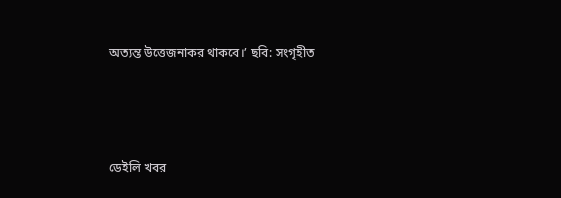অত্যন্ত উত্তেজনাকর থাকবে।’ ছবি: সংগৃহীত



ডেইলি খবর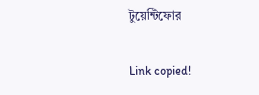টুয়েন্টিফোর

Link copied!